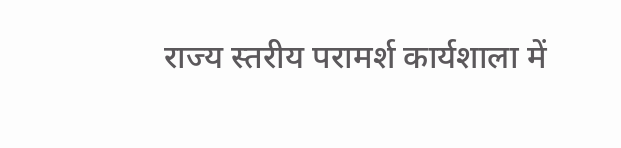राज्य स्तरीय परामर्श कार्यशाला में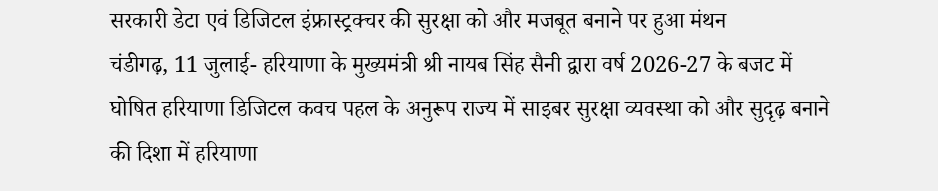सरकारी डेटा एवं डिजिटल इंफ्रास्ट्रक्चर की सुरक्षा को और मजबूत बनाने पर हुआ मंथन
चंडीगढ़, 11 जुलाई- हरियाणा के मुख्यमंत्री श्री नायब सिंह सैनी द्वारा वर्ष 2026-27 के बजट में घोषित हरियाणा डिजिटल कवच पहल के अनुरूप राज्य में साइबर सुरक्षा व्यवस्था को और सुदृढ़ बनाने की दिशा में हरियाणा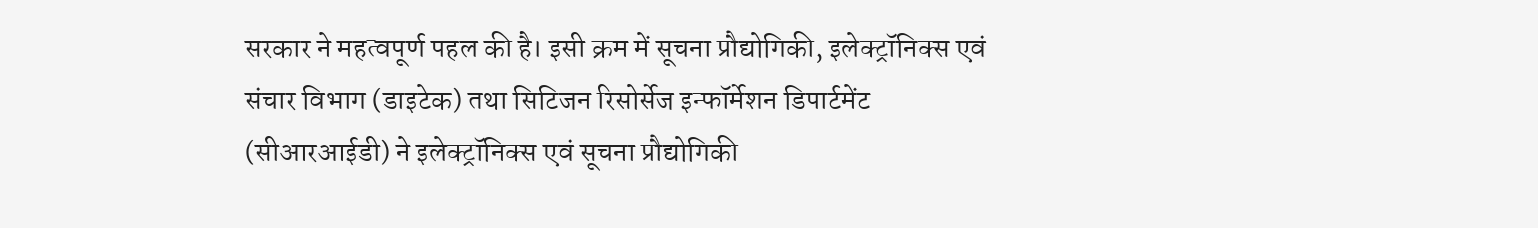सरकार ने महत्वपूर्ण पहल की है। इसी क्रम में सूचना प्रौद्योगिकी, इलेक्ट्रॉनिक्स एवं संचार विभाग (डाइटेक) तथा सिटिजन रिसोर्सेज इन्फॉर्मेशन डिपार्टमेंट (सीआरआईडी) ने इलेक्ट्रॉनिक्स एवं सूचना प्रौद्योगिकी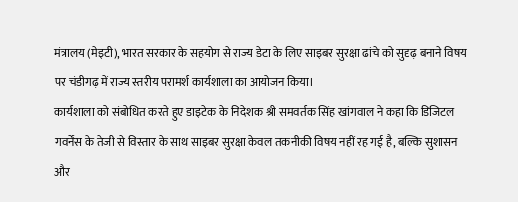मंत्रालय (मेइटी), भारत सरकार के सहयोग से राज्य डेटा के लिए साइबर सुरक्षा ढांचे को सुदृढ़ बनाने विषय पर चंडीगढ़ में राज्य स्तरीय परामर्श कार्यशाला का आयोजन किया।
कार्यशाला को संबोधित करते हुए डाइटेक के निदेशक श्री समवर्तक सिंह खांगवाल ने कहा कि डिजिटल गवर्नेंस के तेजी से विस्तार के साथ साइबर सुरक्षा केवल तकनीकी विषय नहीं रह गई है, बल्कि सुशासन और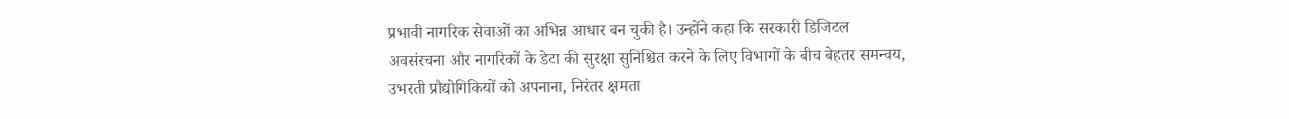प्रभावी नागरिक सेवाओं का अभिन्न आधार बन चुकी है। उन्होंने कहा कि सरकारी डिजिटल अवसंरचना और नागरिकों के डेटा की सुरक्षा सुनिश्चित करने के लिए विभागों के बीच बेहतर समन्वय, उभरती प्रौद्योगिकियों को अपनाना, निरंतर क्षमता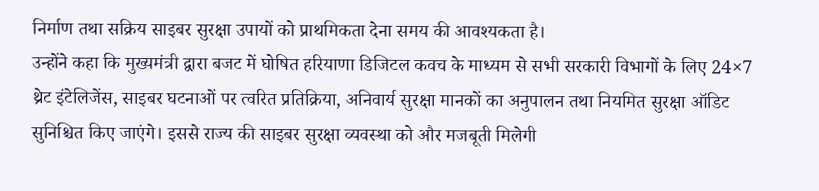निर्माण तथा सक्रिय साइबर सुरक्षा उपायों को प्राथमिकता देना समय की आवश्यकता है।
उन्होंने कहा कि मुख्यमंत्री द्वारा बजट में घोषित हरियाणा डिजिटल कवच के माध्यम से सभी सरकारी विभागों के लिए 24×7 थ्रेट इंटेलिजेंस, साइबर घटनाओं पर त्वरित प्रतिक्रिया, अनिवार्य सुरक्षा मानकों का अनुपालन तथा नियमित सुरक्षा ऑडिट सुनिश्चित किए जाएंगे। इससे राज्य की साइबर सुरक्षा व्यवस्था को और मजबूती मिलेगी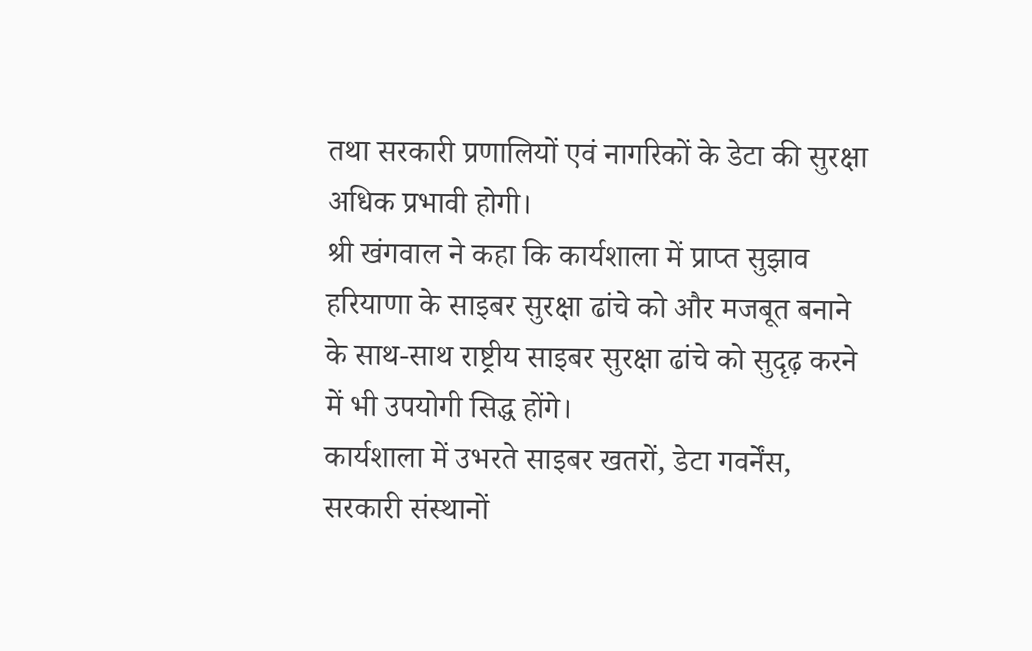तथा सरकारी प्रणालियों एवं नागरिकों के डेटा की सुरक्षा अधिक प्रभावी होगी।
श्री खंगवाल ने कहा कि कार्यशाला में प्राप्त सुझाव हरियाणा के साइबर सुरक्षा ढांचे को और मजबूत बनाने के साथ-साथ राष्ट्रीय साइबर सुरक्षा ढांचे को सुदृढ़ करने में भी उपयोगी सिद्ध होंगे।
कार्यशाला में उभरते साइबर खतरों, डेटा गवर्नेंस, सरकारी संस्थानों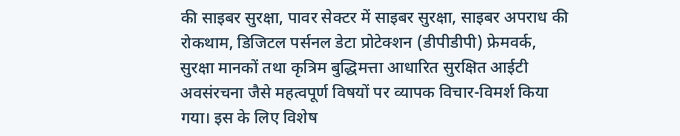की साइबर सुरक्षा, पावर सेक्टर में साइबर सुरक्षा, साइबर अपराध की रोकथाम, डिजिटल पर्सनल डेटा प्रोटेक्शन (डीपीडीपी) फ्रेमवर्क, सुरक्षा मानकों तथा कृत्रिम बुद्धिमत्ता आधारित सुरक्षित आईटी अवसंरचना जैसे महत्वपूर्ण विषयों पर व्यापक विचार-विमर्श किया गया। इस के लिए विशेष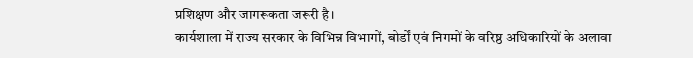प्रशिक्षण और जागरूकता जरूरी है।
कार्यशाला में राज्य सरकार के विभिन्न विभागों, बोर्डों एवं निगमों के वरिष्ठ अधिकारियों के अलावा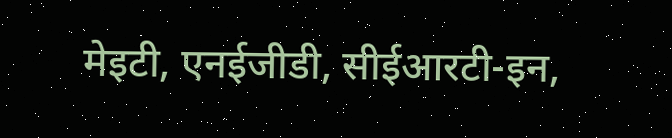मेइटी, एनईजीडी, सीईआरटी-इन,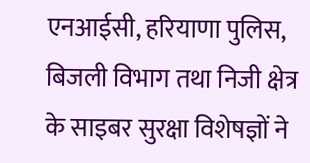एनआईसी, हरियाणा पुलिस, बिजली विभाग तथा निजी क्षेत्र के साइबर सुरक्षा विशेषज्ञों ने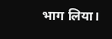भाग लिया।